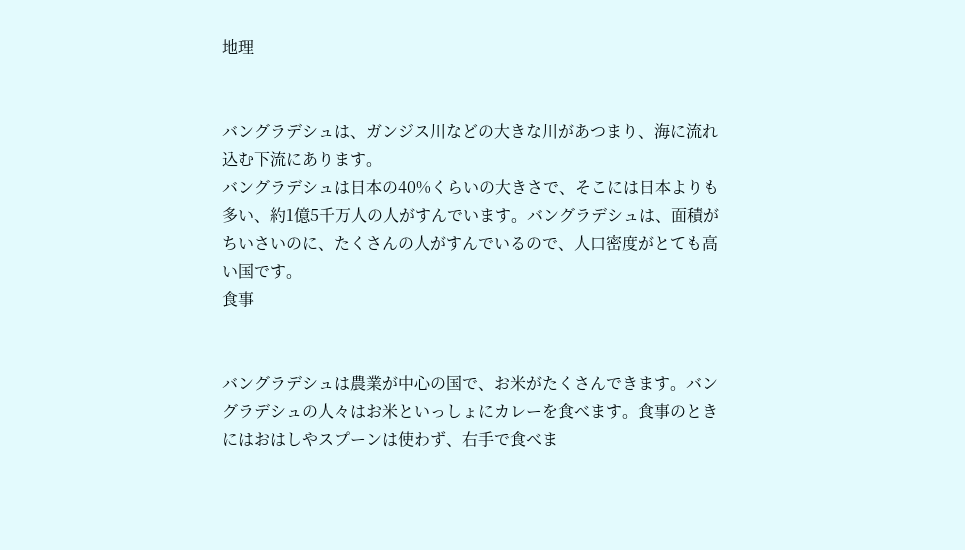地理


バングラデシュは、ガンジス川などの大きな川があつまり、海に流れ込む下流にあります。
バングラデシュは日本の40%くらいの大きさで、そこには日本よりも多い、約1億5千万人の人がすんでいます。バングラデシュは、面積がちいさいのに、たくさんの人がすんでいるので、人口密度がとても高い国です。
食事


バングラデシュは農業が中心の国で、お米がたくさんできます。バングラデシュの人々はお米といっしょにカレーを食べます。食事のときにはおはしやスプーンは使わず、右手で食べま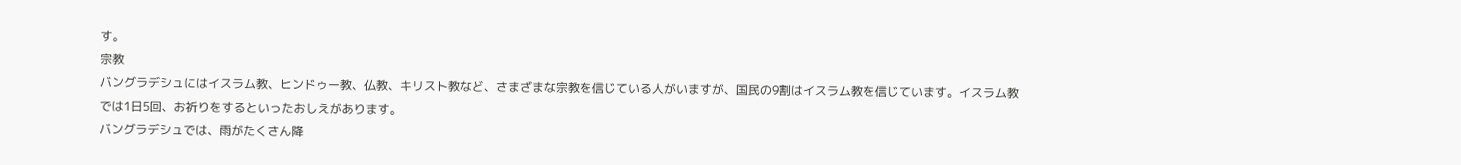す。
宗教
バングラデシュにはイスラム教、ヒンドゥー教、仏教、キリスト教など、さまざまな宗教を信じている人がいますが、国民の9割はイスラム教を信じています。イスラム教では1日5回、お祈りをするといったおしえがあります。
バングラデシュでは、雨がたくさん降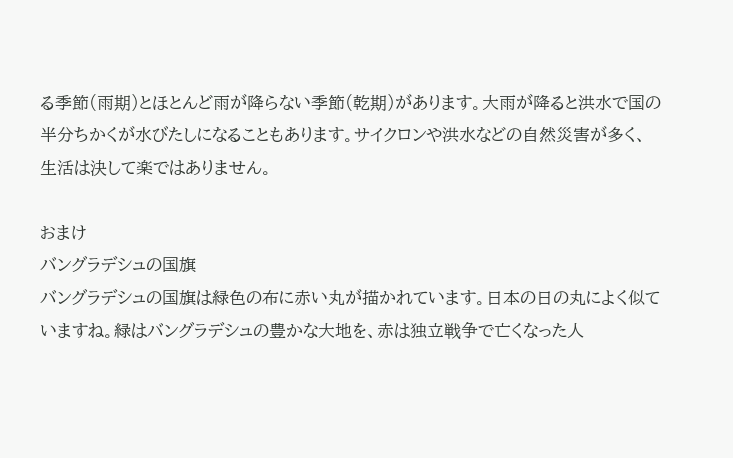る季節(雨期)とほとんど雨が降らない季節(乾期)があります。大雨が降ると洪水で国の半分ちかくが水びたしになることもあります。サイクロンや洪水などの自然災害が多く、生活は決して楽ではありません。

おまけ
バングラデシュの国旗
バングラデシュの国旗は緑色の布に赤い丸が描かれています。日本の日の丸によく似ていますね。緑はバングラデシュの豊かな大地を、赤は独立戦争で亡くなった人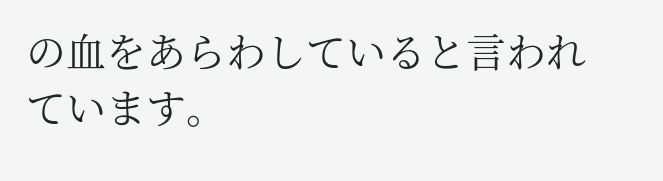の血をあらわしていると言われています。